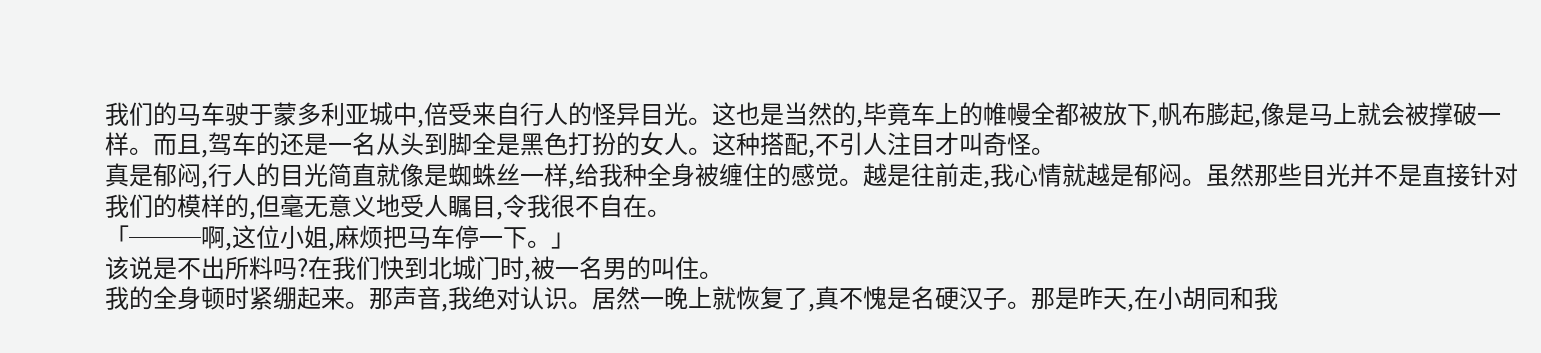我们的马车驶于蒙多利亚城中,倍受来自行人的怪异目光。这也是当然的,毕竟车上的帷幔全都被放下,帆布膨起,像是马上就会被撑破一样。而且,驾车的还是一名从头到脚全是黑色打扮的女人。这种搭配,不引人注目才叫奇怪。
真是郁闷,行人的目光简直就像是蜘蛛丝一样,给我种全身被缠住的感觉。越是往前走,我心情就越是郁闷。虽然那些目光并不是直接针对我们的模样的,但毫无意义地受人瞩目,令我很不自在。
「───啊,这位小姐,麻烦把马车停一下。」
该说是不出所料吗?在我们快到北城门时,被一名男的叫住。
我的全身顿时紧绷起来。那声音,我绝对认识。居然一晚上就恢复了,真不愧是名硬汉子。那是昨天,在小胡同和我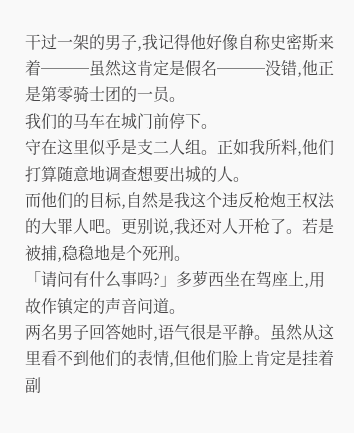干过一架的男子,我记得他好像自称史密斯来着───虽然这肯定是假名───没错,他正是第零骑士团的一员。
我们的马车在城门前停下。
守在这里似乎是支二人组。正如我所料,他们打算随意地调查想要出城的人。
而他们的目标,自然是我这个违反枪炮王权法的大罪人吧。更别说,我还对人开枪了。若是被捕,稳稳地是个死刑。
「请问有什么事吗?」多萝西坐在驾座上,用故作镇定的声音问道。
两名男子回答她时,语气很是平静。虽然从这里看不到他们的表情,但他们脸上肯定是挂着副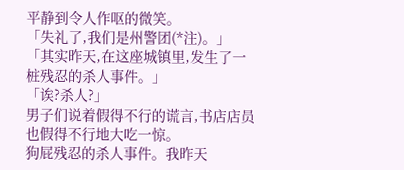平静到令人作呕的微笑。
「失礼了,我们是州警团(*注)。」
「其实昨天,在这座城镇里,发生了一桩残忍的杀人事件。」
「诶?杀人?」
男子们说着假得不行的谎言,书店店员也假得不行地大吃一惊。
狗屁残忍的杀人事件。我昨天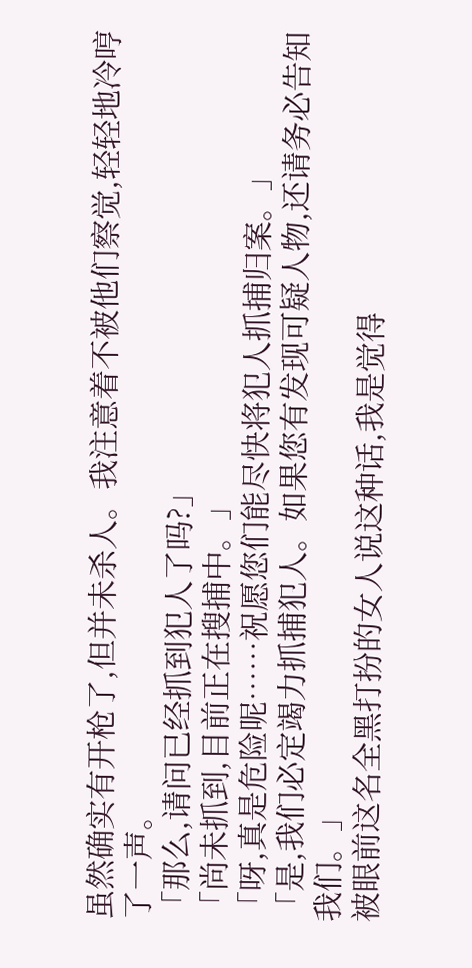虽然确实有开枪了,但并未杀人。我注意着不被他们察觉,轻轻地冷哼了一声。
「那么,请问已经抓到犯人了吗?」
「尚未抓到,目前正在搜捕中。」
「呀,真是危险呢……祝愿您们能尽快将犯人抓捕归案。」
「是,我们必定竭力抓捕犯人。如果您有发现可疑人物,还请务必告知我们。」
被眼前这名全黑打扮的女人说这种话,我是觉得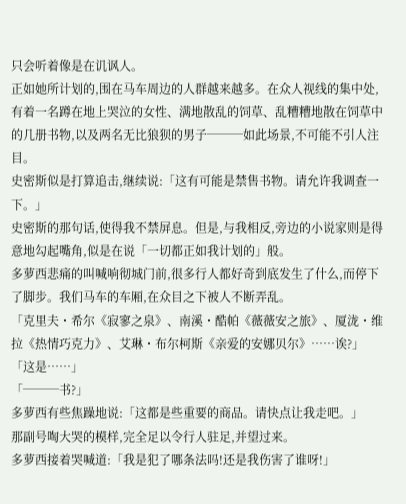只会听着像是在讥讽人。
正如她所计划的,围在马车周边的人群越来越多。在众人视线的集中处,有着一名蹲在地上哭泣的女性、满地散乱的饲草、乱糟糟地散在饲草中的几册书物,以及两名无比狼狈的男子───如此场景,不可能不引人注目。
史密斯似是打算追击,继续说:「这有可能是禁售书物。请允许我调查一下。」
史密斯的那句话,使得我不禁屏息。但是,与我相反,旁边的小说家则是得意地勾起嘴角,似是在说「一切都正如我计划的」般。
多萝西悲痛的叫喊响彻城门前,很多行人都好奇到底发生了什么,而停下了脚步。我们马车的车厢,在众目之下被人不断弄乱。
「克里夫・希尔《寂寥之泉》、南溪・酷帕《薇薇安之旅》、厦泷・维拉《热情巧克力》、艾琳・布尔柯斯《亲爱的安娜贝尔》……诶?」
「这是……」
「───书?」
多萝西有些焦躁地说:「这都是些重要的商品。请快点让我走吧。」
那副号啕大哭的模样,完全足以令行人驻足,并望过来。
多萝西接着哭喊道:「我是犯了哪条法吗!还是我伤害了谁呀!」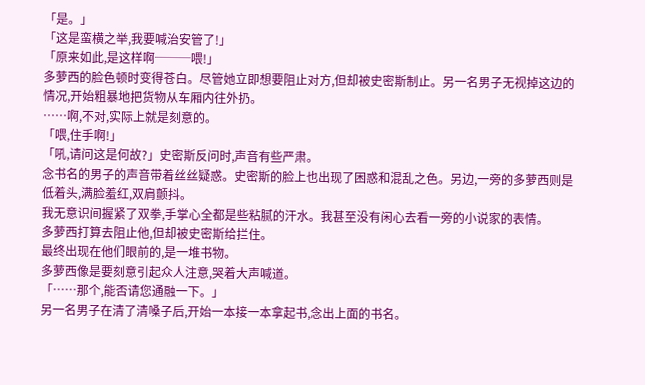「是。」
「这是蛮横之举,我要喊治安管了!」
「原来如此,是这样啊───喂!」
多萝西的脸色顿时变得苍白。尽管她立即想要阻止对方,但却被史密斯制止。另一名男子无视掉这边的情况,开始粗暴地把货物从车厢内往外扔。
……啊,不对,实际上就是刻意的。
「喂,住手啊!」
「吼,请问这是何故?」史密斯反问时,声音有些严肃。
念书名的男子的声音带着丝丝疑惑。史密斯的脸上也出现了困惑和混乱之色。另边,一旁的多萝西则是低着头,满脸羞红,双肩颤抖。
我无意识间握紧了双拳,手掌心全都是些粘腻的汗水。我甚至没有闲心去看一旁的小说家的表情。
多萝西打算去阻止他,但却被史密斯给拦住。
最终出现在他们眼前的,是一堆书物。
多萝西像是要刻意引起众人注意,哭着大声喊道。
「……那个,能否请您通融一下。」
另一名男子在清了清嗓子后,开始一本接一本拿起书,念出上面的书名。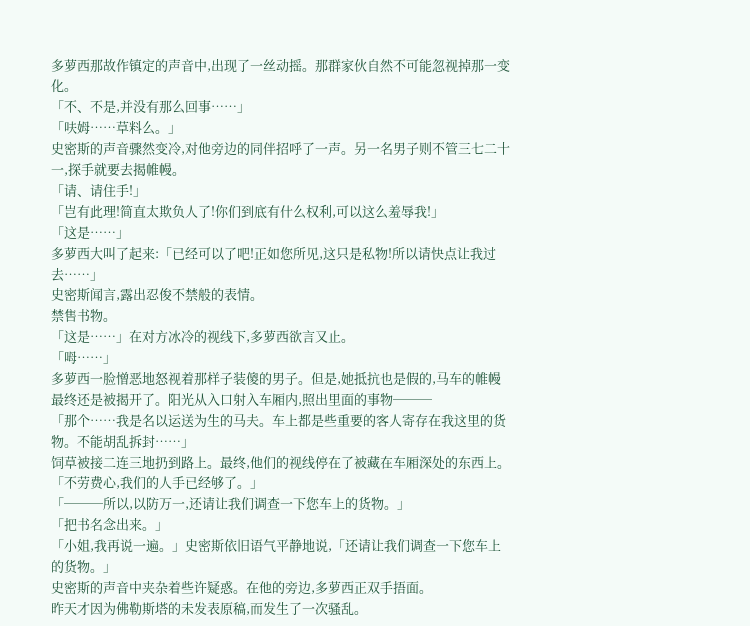多萝西那故作镇定的声音中,出现了一丝动摇。那群家伙自然不可能忽视掉那一变化。
「不、不是,并没有那么回事……」
「呋姆……草料么。」
史密斯的声音骤然变冷,对他旁边的同伴招呼了一声。另一名男子则不管三七二十一,探手就要去揭帷幔。
「请、请住手!」
「岂有此理!简直太欺负人了!你们到底有什么权利,可以这么羞辱我!」
「这是……」
多萝西大叫了起来:「已经可以了吧!正如您所见,这只是私物!所以请快点让我过去……」
史密斯闻言,露出忍俊不禁般的表情。
禁售书物。
「这是……」在对方冰冷的视线下,多萝西欲言又止。
「呣……」
多萝西一脸憎恶地怒视着那样子装傻的男子。但是,她抵抗也是假的,马车的帷幔最终还是被揭开了。阳光从入口射入车厢内,照出里面的事物───
「那个……我是名以运送为生的马夫。车上都是些重要的客人寄存在我这里的货物。不能胡乱拆封……」
饲草被接二连三地扔到路上。最终,他们的视线停在了被藏在车厢深处的东西上。
「不劳费心,我们的人手已经够了。」
「───所以,以防万一,还请让我们调查一下您车上的货物。」
「把书名念出来。」
「小姐,我再说一遍。」史密斯依旧语气平静地说,「还请让我们调查一下您车上的货物。」
史密斯的声音中夹杂着些许疑惑。在他的旁边,多萝西正双手捂面。
昨天才因为佛勒斯塔的未发表原稿,而发生了一次骚乱。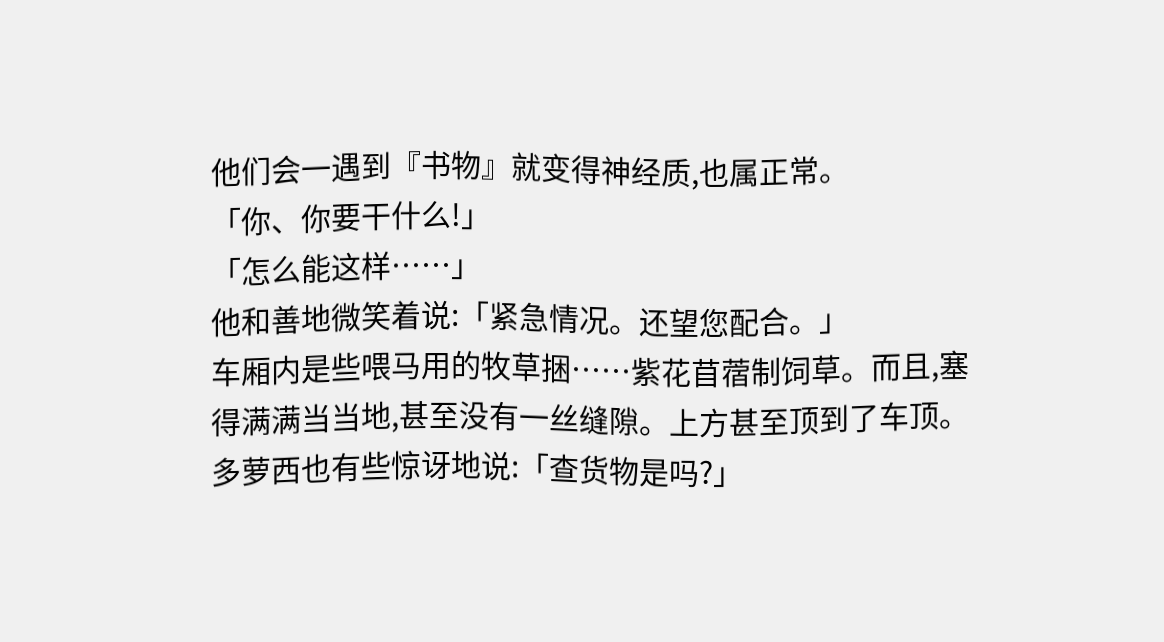他们会一遇到『书物』就变得神经质,也属正常。
「你、你要干什么!」
「怎么能这样……」
他和善地微笑着说:「紧急情况。还望您配合。」
车厢内是些喂马用的牧草捆……紫花苜蓿制饲草。而且,塞得满满当当地,甚至没有一丝缝隙。上方甚至顶到了车顶。
多萝西也有些惊讶地说:「查货物是吗?」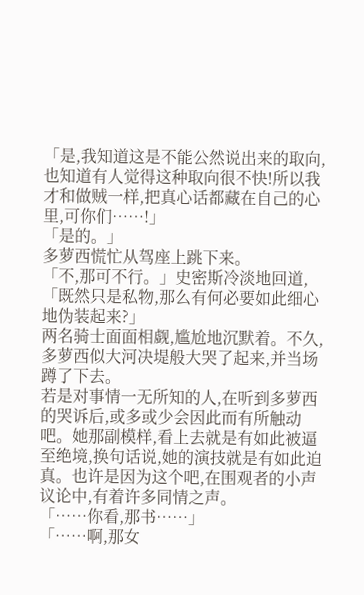「是,我知道这是不能公然说出来的取向,也知道有人觉得这种取向很不快!所以我才和做贼一样,把真心话都藏在自己的心里,可你们……!」
「是的。」
多萝西慌忙从驾座上跳下来。
「不,那可不行。」史密斯冷淡地回道,「既然只是私物,那么有何必要如此细心地伪装起来?」
两名骑士面面相觑,尴尬地沉默着。不久,多萝西似大河决堤般大哭了起来,并当场蹲了下去。
若是对事情一无所知的人,在听到多萝西的哭诉后,或多或少会因此而有所触动吧。她那副模样,看上去就是有如此被逼至绝境,换句话说,她的演技就是有如此迫真。也许是因为这个吧,在围观者的小声议论中,有着许多同情之声。
「……你看,那书……」
「……啊,那女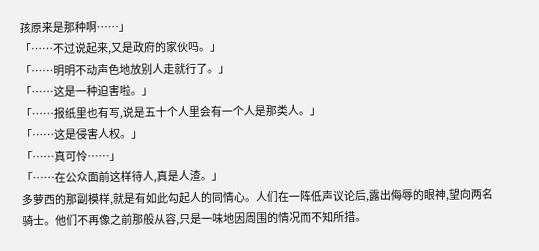孩原来是那种啊……」
「……不过说起来,又是政府的家伙吗。」
「……明明不动声色地放别人走就行了。」
「……这是一种迫害啦。」
「……报纸里也有写,说是五十个人里会有一个人是那类人。」
「……这是侵害人权。」
「……真可怜……」
「……在公众面前这样待人,真是人渣。」
多萝西的那副模样,就是有如此勾起人的同情心。人们在一阵低声议论后,露出侮辱的眼神,望向两名骑士。他们不再像之前那般从容,只是一味地因周围的情况而不知所措。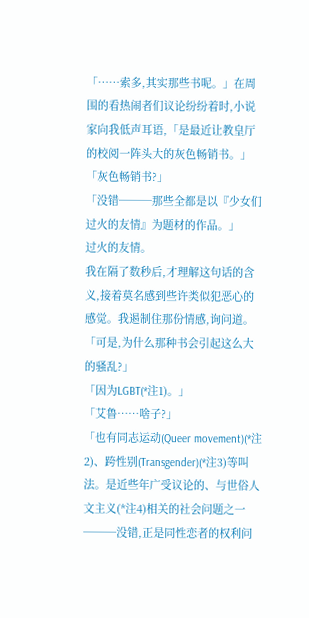「……索多,其实那些书呢。」在周围的看热闹者们议论纷纷着时,小说家向我低声耳语,「是最近让教皇厅的校阅一阵头大的灰色畅销书。」
「灰色畅销书?」
「没错───那些全都是以『少女们过火的友情』为题材的作品。」
过火的友情。
我在隔了数秒后,才理解这句话的含义,接着莫名感到些许类似犯恶心的感觉。我遏制住那份情感,询问道。
「可是,为什么那种书会引起这么大的骚乱?」
「因为LGBT(*注1)。」
「艾鲁……啥子?」
「也有同志运动(Queer movement)(*注2)、跨性别(Transgender)(*注3)等叫法。是近些年广受议论的、与世俗人文主义(*注4)相关的社会问题之一───没错,正是同性恋者的权利问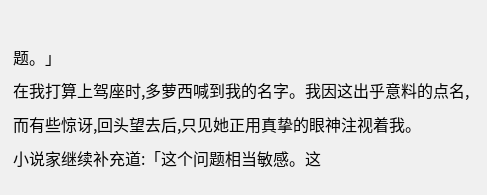题。」
在我打算上驾座时,多萝西喊到我的名字。我因这出乎意料的点名,而有些惊讶,回头望去后,只见她正用真挚的眼神注视着我。
小说家继续补充道:「这个问题相当敏感。这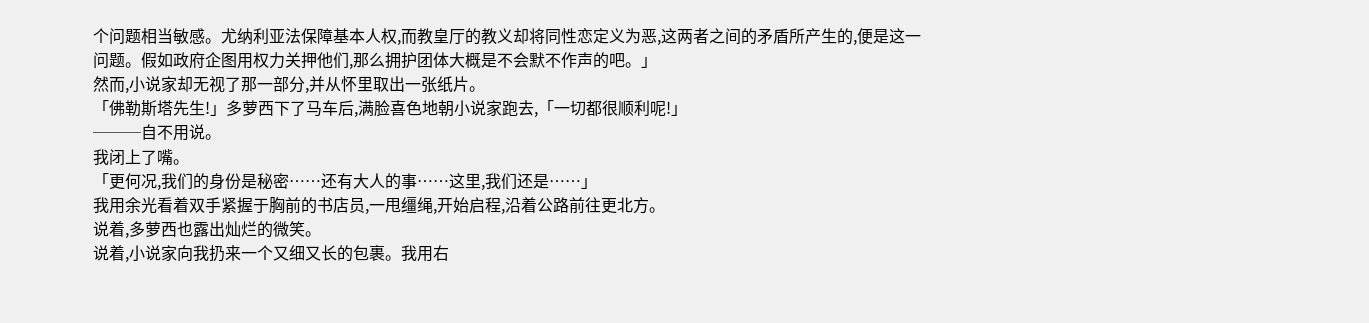个问题相当敏感。尤纳利亚法保障基本人权,而教皇厅的教义却将同性恋定义为恶,这两者之间的矛盾所产生的,便是这一问题。假如政府企图用权力关押他们,那么拥护团体大概是不会默不作声的吧。」
然而,小说家却无视了那一部分,并从怀里取出一张纸片。
「佛勒斯塔先生!」多萝西下了马车后,满脸喜色地朝小说家跑去,「一切都很顺利呢!」
───自不用说。
我闭上了嘴。
「更何况,我们的身份是秘密……还有大人的事……这里,我们还是……」
我用余光看着双手紧握于胸前的书店员,一甩缰绳,开始启程,沿着公路前往更北方。
说着,多萝西也露出灿烂的微笑。
说着,小说家向我扔来一个又细又长的包裹。我用右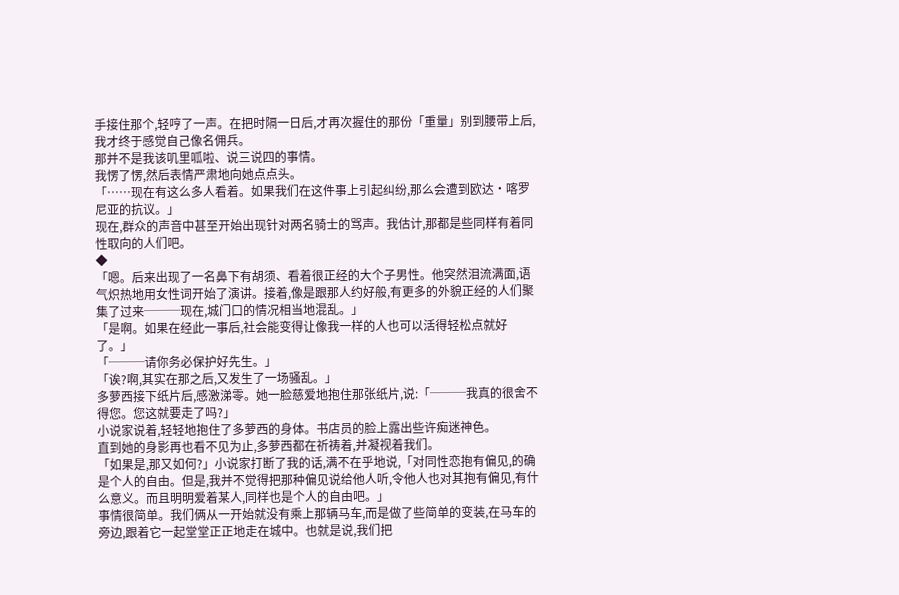手接住那个,轻哼了一声。在把时隔一日后,才再次握住的那份「重量」别到腰带上后,我才终于感觉自己像名佣兵。
那并不是我该叽里呱啦、说三说四的事情。
我愣了愣,然后表情严肃地向她点点头。
「……现在有这么多人看着。如果我们在这件事上引起纠纷,那么会遭到欧达・喀罗尼亚的抗议。」
现在,群众的声音中甚至开始出现针对两名骑士的骂声。我估计,那都是些同样有着同性取向的人们吧。
◆
「嗯。后来出现了一名鼻下有胡须、看着很正经的大个子男性。他突然泪流满面,语气炽热地用女性词开始了演讲。接着,像是跟那人约好般,有更多的外貌正经的人们聚集了过来───现在,城门口的情况相当地混乱。」
「是啊。如果在经此一事后,社会能变得让像我一样的人也可以活得轻松点就好了。」
「───请你务必保护好先生。」
「诶?啊,其实在那之后,又发生了一场骚乱。」
多萝西接下纸片后,感激涕零。她一脸慈爱地抱住那张纸片,说:「───我真的很舍不得您。您这就要走了吗?」
小说家说着,轻轻地抱住了多萝西的身体。书店员的脸上露出些许痴迷神色。
直到她的身影再也看不见为止,多萝西都在祈祷着,并凝视着我们。
「如果是,那又如何?」小说家打断了我的话,满不在乎地说,「对同性恋抱有偏见,的确是个人的自由。但是,我并不觉得把那种偏见说给他人听,令他人也对其抱有偏见,有什么意义。而且明明爱着某人,同样也是个人的自由吧。」
事情很简单。我们俩从一开始就没有乘上那辆马车,而是做了些简单的变装,在马车的旁边,跟着它一起堂堂正正地走在城中。也就是说,我们把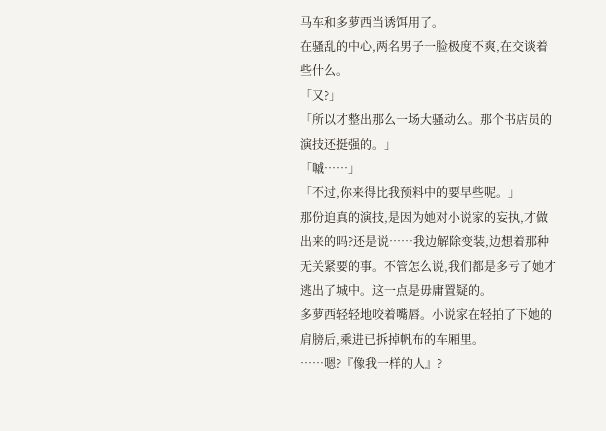马车和多萝西当诱饵用了。
在骚乱的中心,两名男子一脸极度不爽,在交谈着些什么。
「又?」
「所以才整出那么一场大骚动么。那个书店员的演技还挺强的。」
「嘁……」
「不过,你来得比我预料中的要早些呢。」
那份迫真的演技,是因为她对小说家的妄执,才做出来的吗?还是说……我边解除变装,边想着那种无关紧要的事。不管怎么说,我们都是多亏了她才逃出了城中。这一点是毋庸置疑的。
多萝西轻轻地咬着嘴唇。小说家在轻拍了下她的肩膀后,乘进已拆掉帆布的车厢里。
……嗯?『像我一样的人』?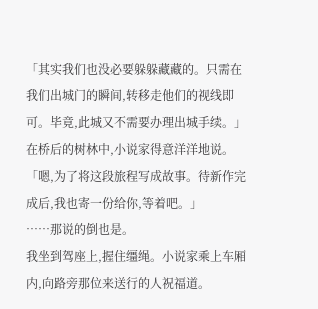「其实我们也没必要躲躲藏藏的。只需在我们出城门的瞬间,转移走他们的视线即可。毕竟,此城又不需要办理出城手续。」在桥后的树林中,小说家得意洋洋地说。
「嗯,为了将这段旅程写成故事。待新作完成后,我也寄一份给你,等着吧。」
……那说的倒也是。
我坐到驾座上,握住缰绳。小说家乘上车厢内,向路旁那位来送行的人祝福道。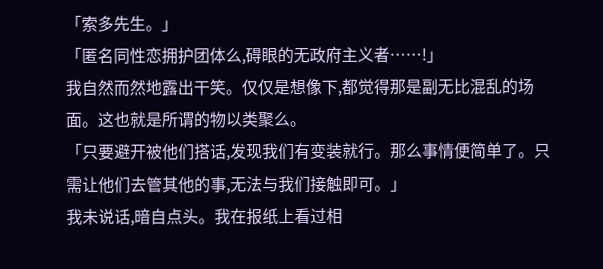「索多先生。」
「匿名同性恋拥护团体么,碍眼的无政府主义者……!」
我自然而然地露出干笑。仅仅是想像下,都觉得那是副无比混乱的场面。这也就是所谓的物以类聚么。
「只要避开被他们搭话,发现我们有变装就行。那么事情便简单了。只需让他们去管其他的事,无法与我们接触即可。」
我未说话,暗自点头。我在报纸上看过相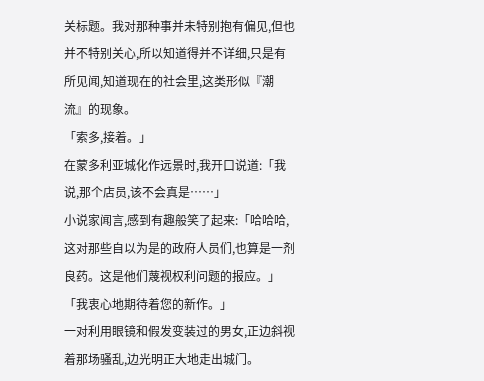关标题。我对那种事并未特别抱有偏见,但也并不特别关心,所以知道得并不详细,只是有所见闻,知道现在的社会里,这类形似『潮流』的现象。
「索多,接着。」
在蒙多利亚城化作远景时,我开口说道:「我说,那个店员,该不会真是……」
小说家闻言,感到有趣般笑了起来:「哈哈哈,这对那些自以为是的政府人员们,也算是一剂良药。这是他们蔑视权利问题的报应。」
「我衷心地期待着您的新作。」
一对利用眼镜和假发变装过的男女,正边斜视着那场骚乱,边光明正大地走出城门。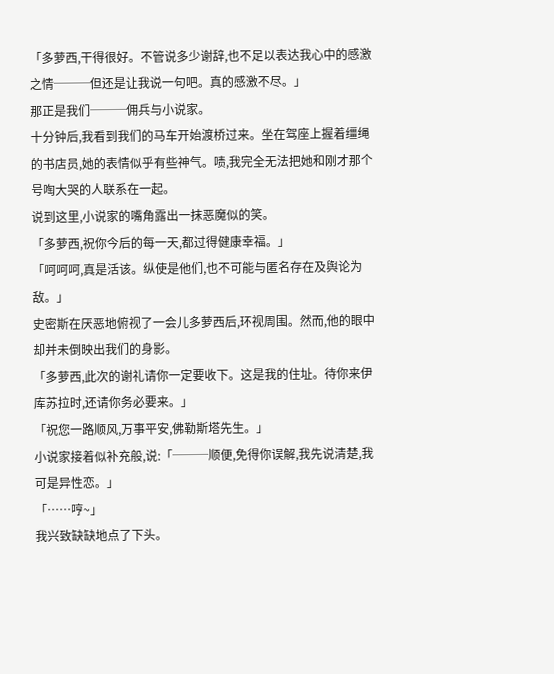「多萝西,干得很好。不管说多少谢辞,也不足以表达我心中的感激之情───但还是让我说一句吧。真的感激不尽。」
那正是我们───佣兵与小说家。
十分钟后,我看到我们的马车开始渡桥过来。坐在驾座上握着缰绳的书店员,她的表情似乎有些神气。啧,我完全无法把她和刚才那个号啕大哭的人联系在一起。
说到这里,小说家的嘴角露出一抹恶魔似的笑。
「多萝西,祝你今后的每一天,都过得健康幸福。」
「呵呵呵,真是活该。纵使是他们,也不可能与匿名存在及舆论为敌。」
史密斯在厌恶地俯视了一会儿多萝西后,环视周围。然而,他的眼中却并未倒映出我们的身影。
「多萝西,此次的谢礼请你一定要收下。这是我的住址。待你来伊库苏拉时,还请你务必要来。」
「祝您一路顺风,万事平安,佛勒斯塔先生。」
小说家接着似补充般,说:「───顺便,免得你误解,我先说清楚,我可是异性恋。」
「……哼~」
我兴致缺缺地点了下头。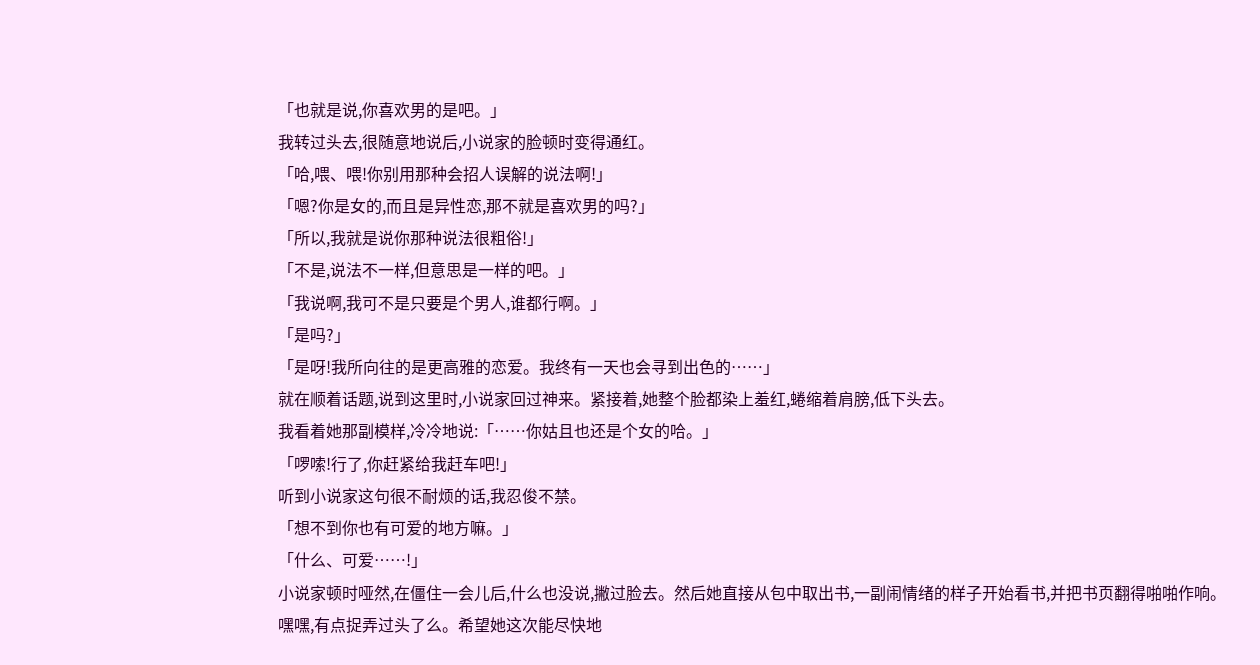「也就是说,你喜欢男的是吧。」
我转过头去,很随意地说后,小说家的脸顿时变得通红。
「哈,喂、喂!你别用那种会招人误解的说法啊!」
「嗯?你是女的,而且是异性恋,那不就是喜欢男的吗?」
「所以,我就是说你那种说法很粗俗!」
「不是,说法不一样,但意思是一样的吧。」
「我说啊,我可不是只要是个男人,谁都行啊。」
「是吗?」
「是呀!我所向往的是更高雅的恋爱。我终有一天也会寻到出色的……」
就在顺着话题,说到这里时,小说家回过神来。紧接着,她整个脸都染上羞红,蜷缩着肩膀,低下头去。
我看着她那副模样,冷冷地说:「……你姑且也还是个女的哈。」
「啰嗦!行了,你赶紧给我赶车吧!」
听到小说家这句很不耐烦的话,我忍俊不禁。
「想不到你也有可爱的地方嘛。」
「什么、可爱……!」
小说家顿时哑然,在僵住一会儿后,什么也没说,撇过脸去。然后她直接从包中取出书,一副闹情绪的样子开始看书,并把书页翻得啪啪作响。
嘿嘿,有点捉弄过头了么。希望她这次能尽快地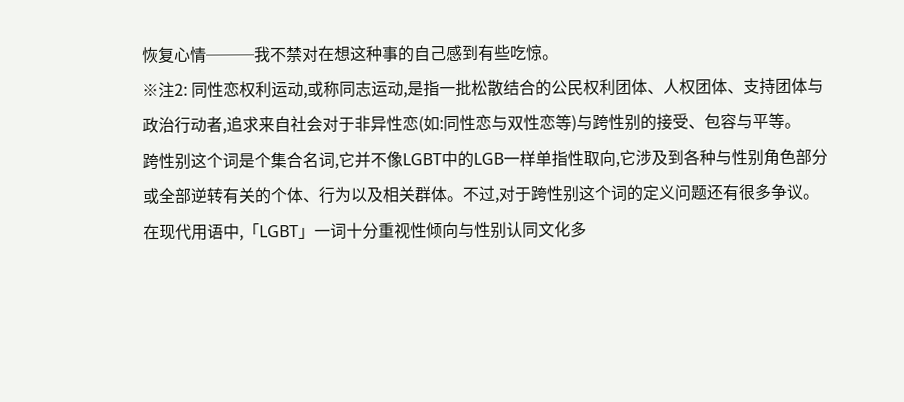恢复心情───我不禁对在想这种事的自己感到有些吃惊。
※注2: 同性恋权利运动,或称同志运动,是指一批松散结合的公民权利团体、人权团体、支持团体与政治行动者,追求来自社会对于非异性恋(如:同性恋与双性恋等)与跨性别的接受、包容与平等。
跨性别这个词是个集合名词,它并不像LGBT中的LGB一样单指性取向,它涉及到各种与性别角色部分或全部逆转有关的个体、行为以及相关群体。不过,对于跨性别这个词的定义问题还有很多争议。
在现代用语中,「LGBT」一词十分重视性倾向与性别认同文化多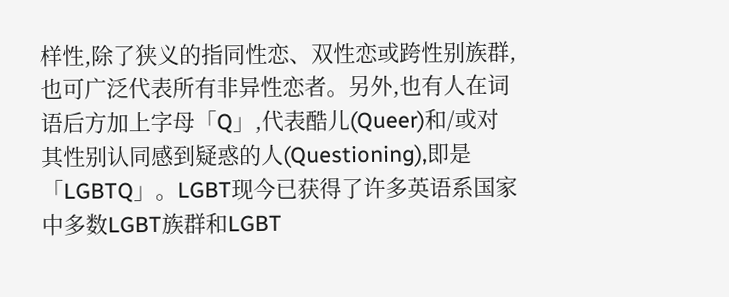样性,除了狭义的指同性恋、双性恋或跨性别族群,也可广泛代表所有非异性恋者。另外,也有人在词语后方加上字母「Q」,代表酷儿(Queer)和/或对其性别认同感到疑惑的人(Questioning),即是「LGBTQ」。LGBT现今已获得了许多英语系国家中多数LGBT族群和LGBT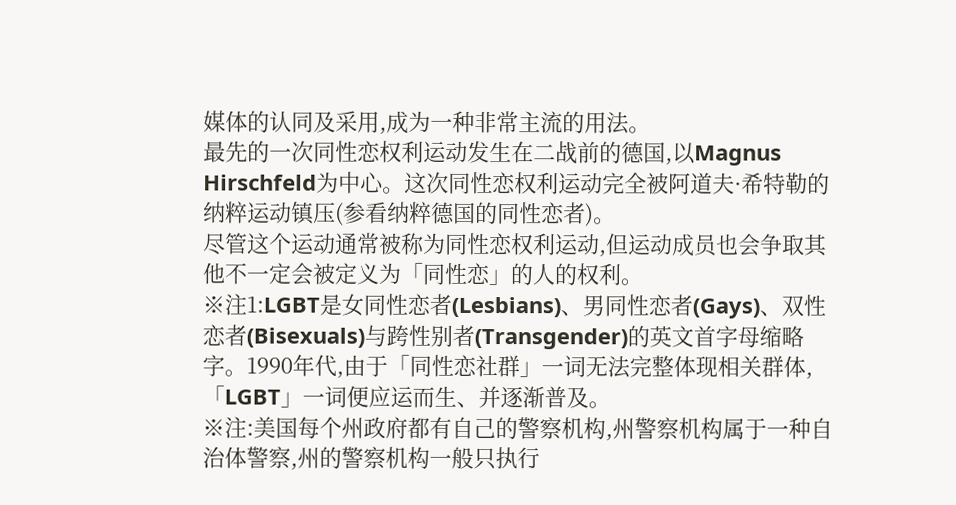媒体的认同及采用,成为一种非常主流的用法。
最先的一次同性恋权利运动发生在二战前的德国,以Magnus Hirschfeld为中心。这次同性恋权利运动完全被阿道夫·希特勒的纳粹运动镇压(参看纳粹德国的同性恋者)。
尽管这个运动通常被称为同性恋权利运动,但运动成员也会争取其他不一定会被定义为「同性恋」的人的权利。
※注1:LGBT是女同性恋者(Lesbians)、男同性恋者(Gays)、双性恋者(Bisexuals)与跨性别者(Transgender)的英文首字母缩略字。1990年代,由于「同性恋社群」一词无法完整体现相关群体,「LGBT」一词便应运而生、并逐渐普及。
※注:美国每个州政府都有自己的警察机构,州警察机构属于一种自治体警察,州的警察机构一般只执行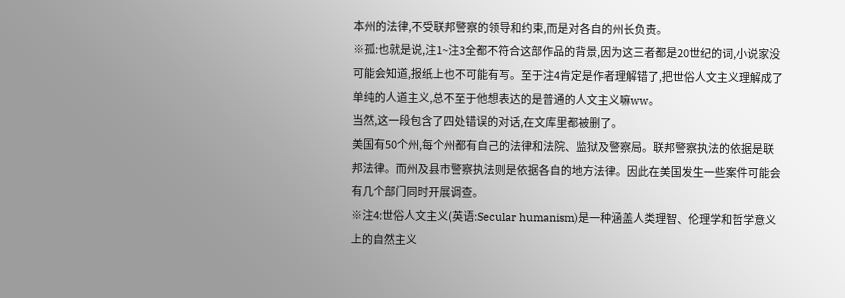本州的法律,不受联邦警察的领导和约束,而是对各自的州长负责。
※孤:也就是说,注1~注3全都不符合这部作品的背景,因为这三者都是20世纪的词,小说家没可能会知道,报纸上也不可能有写。至于注4肯定是作者理解错了,把世俗人文主义理解成了单纯的人道主义,总不至于他想表达的是普通的人文主义嘛ww。
当然,这一段包含了四处错误的对话,在文库里都被删了。
美国有50个州,每个州都有自己的法律和法院、监狱及警察局。联邦警察执法的依据是联邦法律。而州及县市警察执法则是依据各自的地方法律。因此在美国发生一些案件可能会有几个部门同时开展调查。
※注4:世俗人文主义(英语:Secular humanism)是一种涵盖人类理智、伦理学和哲学意义上的自然主义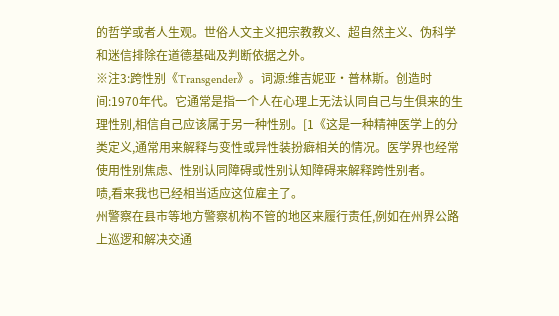的哲学或者人生观。世俗人文主义把宗教教义、超自然主义、伪科学和迷信排除在道德基础及判断依据之外。
※注3:跨性别《Transgender》。词源:维吉妮亚·普林斯。创造时间:1970年代。它通常是指一个人在心理上无法认同自己与生俱来的生理性别,相信自己应该属于另一种性别。[1《这是一种精神医学上的分类定义,通常用来解释与变性或异性装扮癖相关的情况。医学界也经常使用性别焦虑、性别认同障碍或性别认知障碍来解释跨性别者。
啧,看来我也已经相当适应这位雇主了。
州警察在县市等地方警察机构不管的地区来履行责任,例如在州界公路上巡逻和解决交通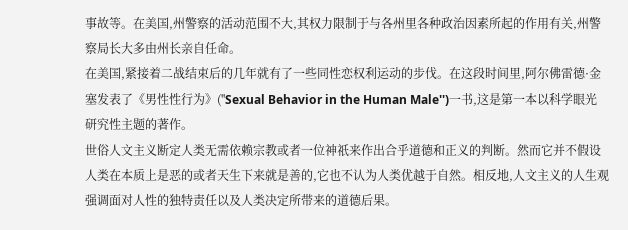事故等。在美国,州警察的活动范围不大,其权力限制于与各州里各种政治因素所起的作用有关,州警察局长大多由州长亲自任命。
在美国,紧接着二战结束后的几年就有了一些同性恋权利运动的步伐。在这段时间里,阿尔佛雷德·金塞发表了《男性性行为》(''Sexual Behavior in the Human Male'')一书,这是第一本以科学眼光研究性主题的著作。
世俗人文主义断定人类无需依赖宗教或者一位神祇来作出合乎道德和正义的判断。然而它并不假设人类在本质上是恶的或者天生下来就是善的,它也不认为人类优越于自然。相反地,人文主义的人生观强调面对人性的独特责任以及人类决定所带来的道德后果。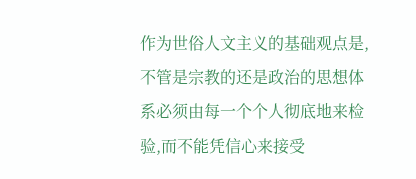作为世俗人文主义的基础观点是,不管是宗教的还是政治的思想体系必须由每一个个人彻底地来检验,而不能凭信心来接受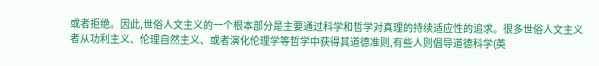或者拒绝。因此,世俗人文主义的一个根本部分是主要通过科学和哲学对真理的持续适应性的追求。很多世俗人文主义者从功利主义、伦理自然主义、或者演化伦理学等哲学中获得其道德准则,有些人则倡导道德科学(英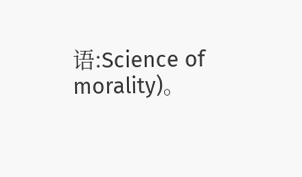语:Science of morality)。